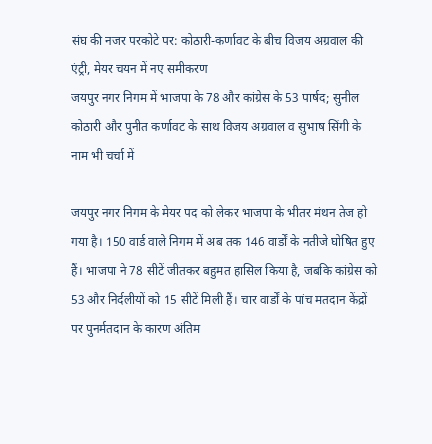संघ की नजर परकोटे पर: कोठारी-कर्णावट के बीच विजय अग्रवाल की एंट्री, मेयर चयन में नए समीकरण
जयपुर नगर निगम में भाजपा के 78 और कांग्रेस के 53 पार्षद; सुनील कोठारी और पुनीत कर्णावट के साथ विजय अग्रवाल व सुभाष सिंगी के नाम भी चर्चा में

जयपुर नगर निगम के मेयर पद को लेकर भाजपा के भीतर मंथन तेज हो गया है। 150 वार्ड वाले निगम में अब तक 146 वार्डों के नतीजे घोषित हुए हैं। भाजपा ने 78 सीटें जीतकर बहुमत हासिल किया है, जबकि कांग्रेस को 53 और निर्दलीयों को 15 सीटें मिली हैं। चार वार्डों के पांच मतदान केंद्रों पर पुनर्मतदान के कारण अंतिम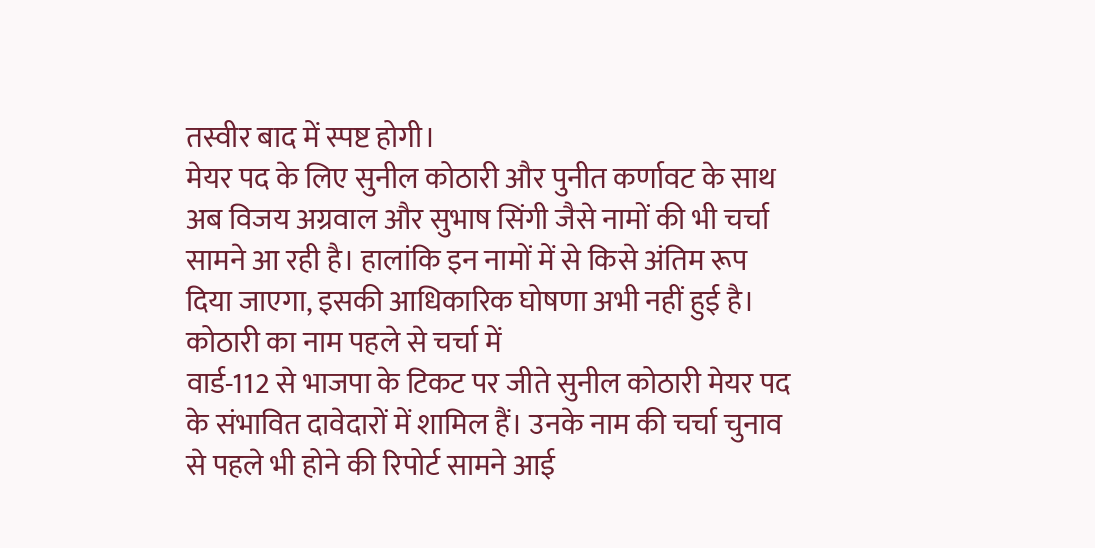तस्वीर बाद में स्पष्ट होगी।
मेयर पद के लिए सुनील कोठारी और पुनीत कर्णावट के साथ अब विजय अग्रवाल और सुभाष सिंगी जैसे नामों की भी चर्चा सामने आ रही है। हालांकि इन नामों में से किसे अंतिम रूप दिया जाएगा, इसकी आधिकारिक घोषणा अभी नहीं हुई है।
कोठारी का नाम पहले से चर्चा में
वार्ड-112 से भाजपा के टिकट पर जीते सुनील कोठारी मेयर पद के संभावित दावेदारों में शामिल हैं। उनके नाम की चर्चा चुनाव से पहले भी होने की रिपोर्ट सामने आई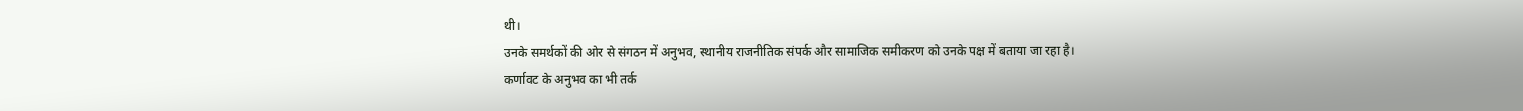थी।
उनके समर्थकों की ओर से संगठन में अनुभव, स्थानीय राजनीतिक संपर्क और सामाजिक समीकरण को उनके पक्ष में बताया जा रहा है।
कर्णावट के अनुभव का भी तर्क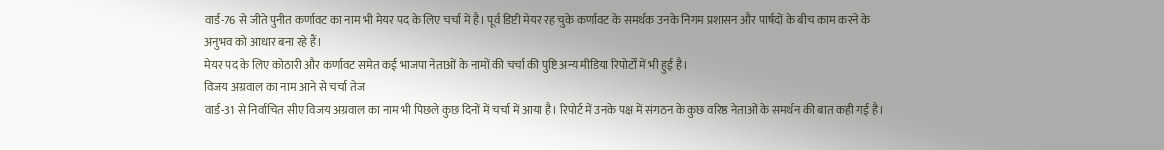वार्ड-76 से जीते पुनीत कर्णावट का नाम भी मेयर पद के लिए चर्चा में है। पूर्व डिप्टी मेयर रह चुके कर्णावट के समर्थक उनके निगम प्रशासन और पार्षदों के बीच काम करने के अनुभव को आधार बना रहे हैं।
मेयर पद के लिए कोठारी और कर्णावट समेत कई भाजपा नेताओं के नामों की चर्चा की पुष्टि अन्य मीडिया रिपोर्टों में भी हुई है।
विजय अग्रवाल का नाम आने से चर्चा तेज
वार्ड-31 से निर्वाचित सीए विजय अग्रवाल का नाम भी पिछले कुछ दिनों में चर्चा में आया है। रिपोर्ट में उनके पक्ष में संगठन के कुछ वरिष्ठ नेताओं के समर्थन की बात कही गई है।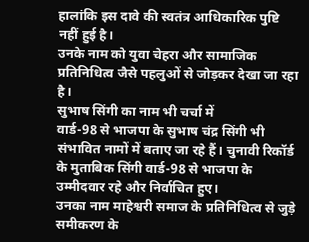हालांकि इस दावे की स्वतंत्र आधिकारिक पुष्टि नहीं हुई है।
उनके नाम को युवा चेहरा और सामाजिक प्रतिनिधित्व जैसे पहलुओं से जोड़कर देखा जा रहा है।
सुभाष सिंगी का नाम भी चर्चा में
वार्ड-98 से भाजपा के सुभाष चंद्र सिंगी भी संभावित नामों में बताए जा रहे हैं। चुनावी रिकॉर्ड के मुताबिक सिंगी वार्ड-98 से भाजपा के उम्मीदवार रहे और निर्वाचित हुए।
उनका नाम माहेश्वरी समाज के प्रतिनिधित्व से जुड़े समीकरण के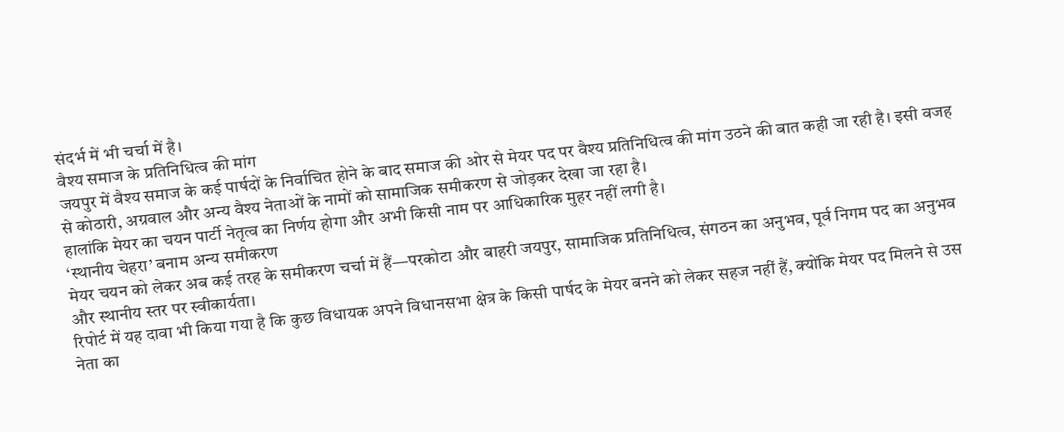संदर्भ में भी चर्चा में है।
वैश्य समाज के प्रतिनिधित्व की मांग
जयपुर में वैश्य समाज के कई पार्षदों के निर्वाचित होने के बाद समाज की ओर से मेयर पद पर वैश्य प्रतिनिधित्व की मांग उठने की बात कही जा रही है। इसी वजह से कोठारी, अग्रवाल और अन्य वैश्य नेताओं के नामों को सामाजिक समीकरण से जोड़कर देखा जा रहा है।
हालांकि मेयर का चयन पार्टी नेतृत्व का निर्णय होगा और अभी किसी नाम पर आधिकारिक मुहर नहीं लगी है।
‘स्थानीय चेहरा’ बनाम अन्य समीकरण
मेयर चयन को लेकर अब कई तरह के समीकरण चर्चा में हैं—परकोटा और बाहरी जयपुर, सामाजिक प्रतिनिधित्व, संगठन का अनुभव, पूर्व निगम पद का अनुभव और स्थानीय स्तर पर स्वीकार्यता।
रिपोर्ट में यह दावा भी किया गया है कि कुछ विधायक अपने विधानसभा क्षेत्र के किसी पार्षद के मेयर बनने को लेकर सहज नहीं हैं, क्योंकि मेयर पद मिलने से उस नेता का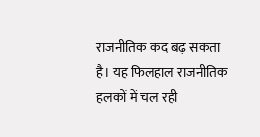राजनीतिक कद बढ़ सकता है। यह फिलहाल राजनीतिक हलकों में चल रही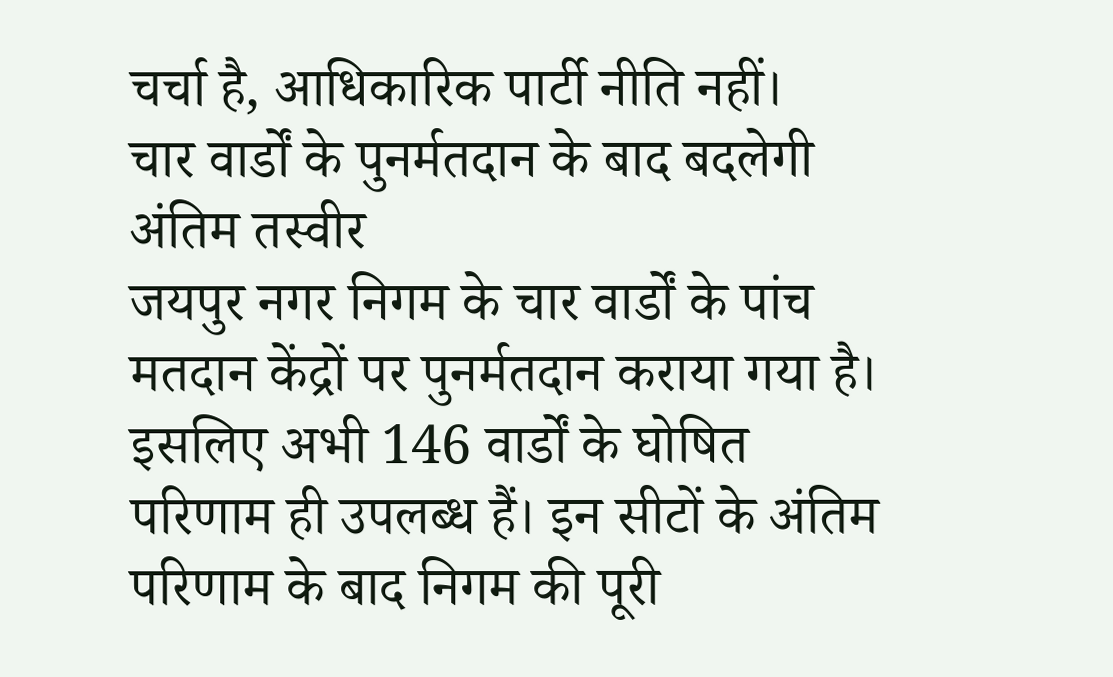चर्चा है, आधिकारिक पार्टी नीति नहीं।
चार वार्डों के पुनर्मतदान के बाद बदलेगी अंतिम तस्वीर
जयपुर नगर निगम के चार वार्डों के पांच मतदान केंद्रों पर पुनर्मतदान कराया गया है। इसलिए अभी 146 वार्डों के घोषित परिणाम ही उपलब्ध हैं। इन सीटों के अंतिम परिणाम के बाद निगम की पूरी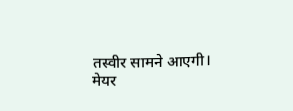तस्वीर सामने आएगी।
मेयर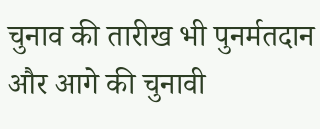चुनाव की तारीख भी पुनर्मतदान और आगे की चुनावी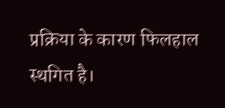प्रक्रिया के कारण फिलहाल स्थगित है।